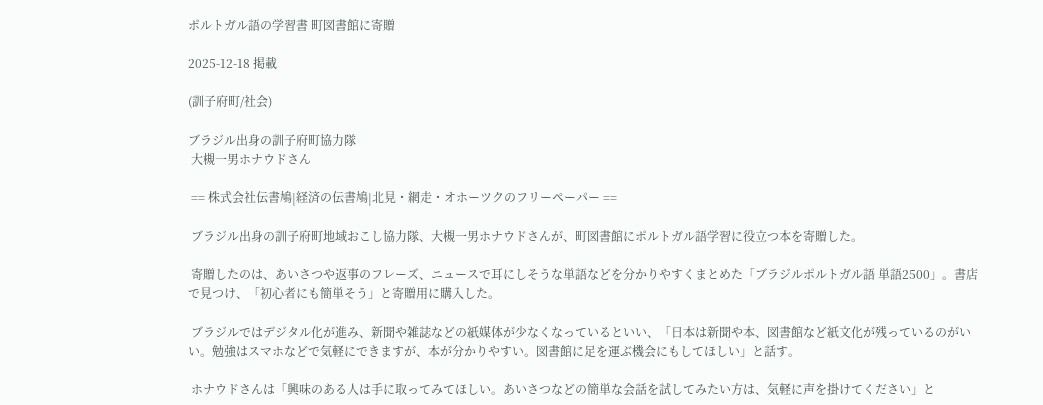ポルトガル語の学習書 町図書館に寄贈

2025-12-18 掲載

(訓子府町/社会)

ブラジル出身の訓子府町協力隊
 大槻一男ホナウドさん

 == 株式会社伝書鳩|経済の伝書鳩|北見・網走・オホーツクのフリーペーパー ==

 ブラジル出身の訓子府町地域おこし協力隊、大槻一男ホナウドさんが、町図書館にポルトガル語学習に役立つ本を寄贈した。

 寄贈したのは、あいさつや返事のフレーズ、ニュースで耳にしそうな単語などを分かりやすくまとめた「ブラジルポルトガル語 単語2500」。書店で見つけ、「初心者にも簡単そう」と寄贈用に購入した。

 ブラジルではデジタル化が進み、新聞や雑誌などの紙媒体が少なくなっているといい、「日本は新聞や本、図書館など紙文化が残っているのがいい。勉強はスマホなどで気軽にできますが、本が分かりやすい。図書館に足を運ぶ機会にもしてほしい」と話す。

 ホナウドさんは「興味のある人は手に取ってみてほしい。あいさつなどの簡単な会話を試してみたい方は、気軽に声を掛けてください」と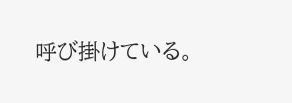呼び掛けている。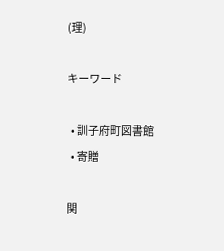(理)

キーワード

  • 訓子府町図書館
  • 寄贈

関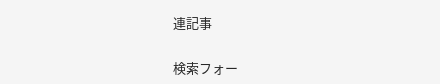連記事

検索フォー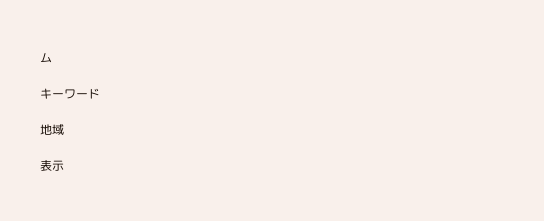ム

キーワード

地域

表示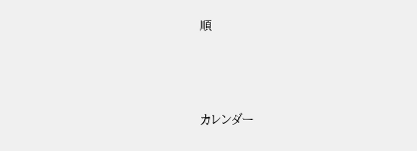順



カレンダー